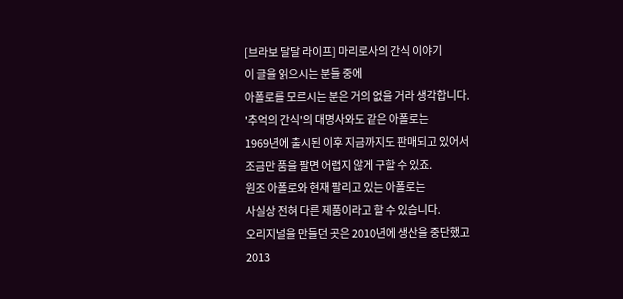[브라보 달달 라이프] 마리로사의 간식 이야기
이 글을 읽으시는 분들 중에
아폴로를 모르시는 분은 거의 없을 거라 생각합니다.
'추억의 간식'의 대명사와도 같은 아폴로는
1969년에 출시된 이후 지금까지도 판매되고 있어서
조금만 품을 팔면 어렵지 않게 구할 수 있죠.
원조 아폴로와 현재 팔리고 있는 아폴로는
사실상 전혀 다른 제품이라고 할 수 있습니다.
오리지널을 만들던 곳은 2010년에 생산을 중단했고
2013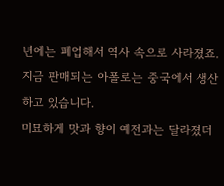년에는 폐업해서 역사 속으로 사라졌죠.
지금 판매되는 아폴로는 중국에서 생산하고 있습니다.
미묘하게 맛과 향이 예전과는 달라졌더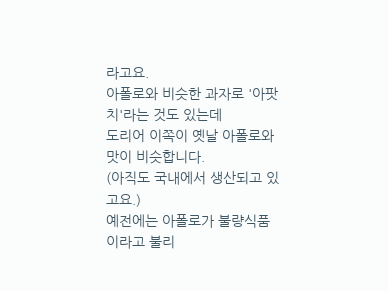라고요.
아폴로와 비슷한 과자로 '아팟치'라는 것도 있는데
도리어 이쪽이 옛날 아폴로와 맛이 비슷합니다.
(아직도 국내에서 생산되고 있고요.)
예전에는 아폴로가 불량식품이라고 불리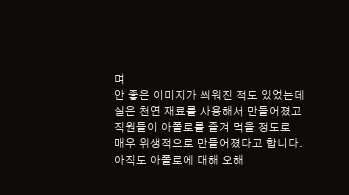며
안 좋은 이미지가 씌워진 적도 있었는데
실은 천연 재료를 사용해서 만들어졌고
직원들이 아폴로를 즐겨 먹을 정도로
매우 위생적으로 만들어졌다고 합니다.
아직도 아폴로에 대해 오해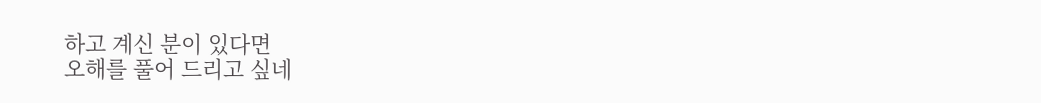하고 계신 분이 있다면
오해를 풀어 드리고 싶네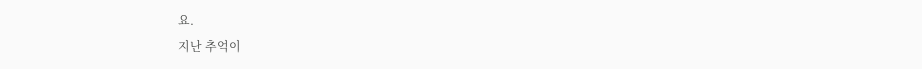요.
지난 추억이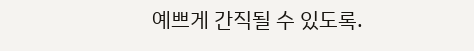예쁘게 간직될 수 있도록.